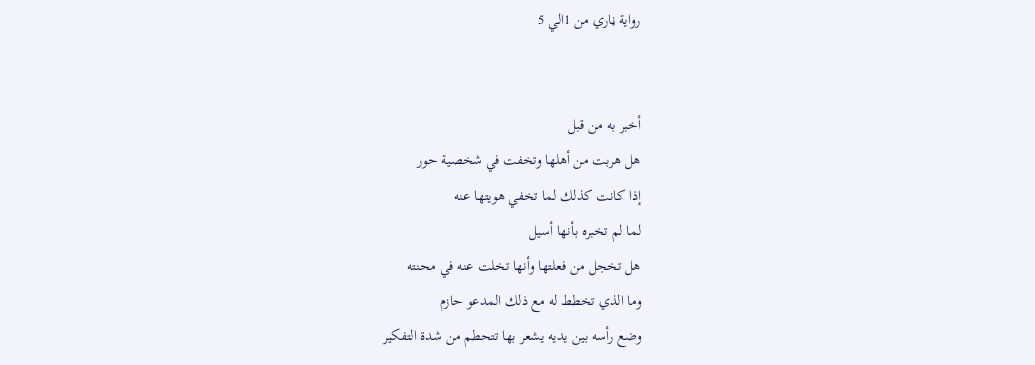رواية ڼاري من 1الي 5


أخبر به من قبل
هل هربت من أهلها وتخفت في شخصية حور
إذا كانت كذلك لما تخفي هويتها عنه
لما لم تخبره بأنها أسيل
هل تخجل من فعلتها وأنها تخلت عنه في محنته
وما الذي تخطط له مع ذلك المدعو حازم
وضع رأسه بين يديه يشعر بها تتحطم من شدة التفكير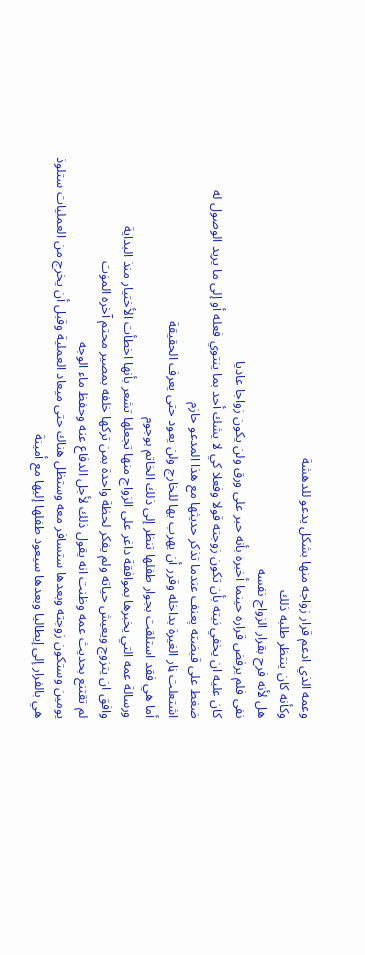وعمه الذي ادعم قرار زواجه منها بشكل يدعو للدهشة
وكأنه كان ينتظر طلبه ذلك
هل لأنه فرح بقرار الزواج نفسه
نفى فلم يرفض قراره حينما أخبره بأنه حبر على ورق ولن يكون زواجا عاديا
كان عليه ان يخفي نيته بأن تكون زوجته قولا وفعلا كي لا يشك أحد بما ينتوي فعله أو إلى ما يريد الوصول له
ضغط على قبضته پعنف عندما تذكر حديثها مع هذا المدعو حازم
اشتعلت ڼار الغيرة بداخله وقرر أن يهرب بها للخارج ولن يعود حتى يعرف الحقيقة
أما هي فقد استلقت بجوار طفلها تنظر إلى ذلك الخاتم بوجوم
ورسالة عمه التي يخبرها بموافقة داغر على الزواج منها تجعلها تشعر بأنها اخطأت الأختيار منذ البداية
وافق ان يتزوج ويعيش حياته ولم يفكر لحظة واحدة بمن تركها خلفه بمصير محتم آخره المۏت
لم تقتنع بحديث عمه وظنت انه يقول ذلك لأجل الدفاع عنه وحفظ ماء الوجه
يومين وستكون زوجته وبعدها ستسافر معه وستظل هناك حتى ميعاد العملية وقبل أن يخرج من العمليات ستلوذ هي بالفرار إلى إيطاليا وبعدها سيعود طفلها إليها مع أمينة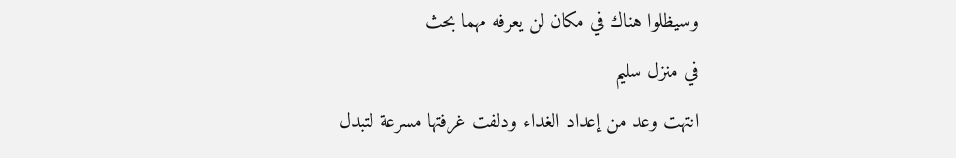وسيظلوا هناك في مكان لن يعرفه مهما بحث
في منزل سليم
انتهت وعد من إعداد الغداء ودلفت غرفتها مسرعة لتبدل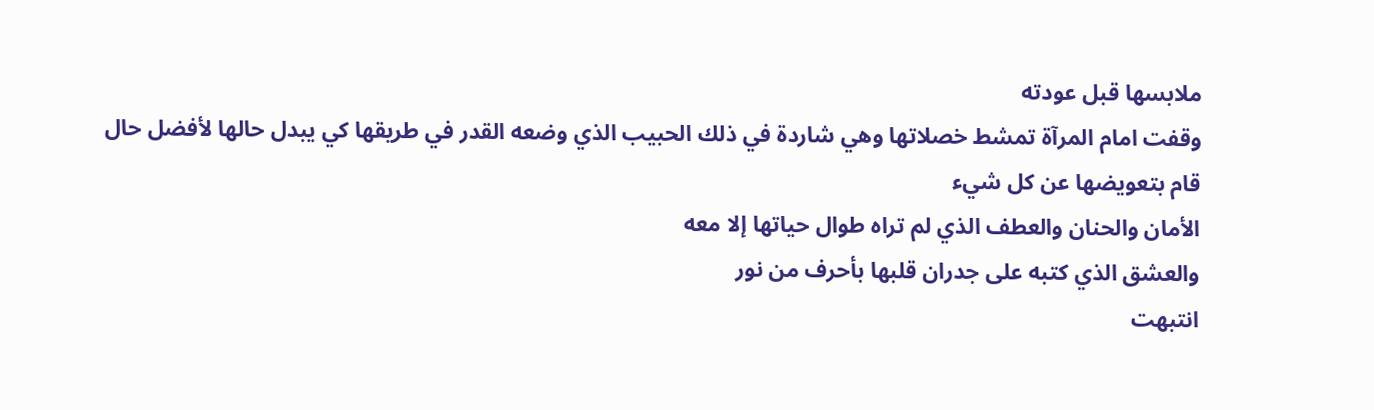ملابسها قبل عودته
وقفت امام المرآة تمشط خصلاتها وهي شاردة في ذلك الحبيب الذي وضعه القدر في طريقها كي يبدل حالها لأفضل حال
قام بتعويضها عن كل شيء
الأمان والحنان والعطف الذي لم تراه طوال حياتها إلا معه
والعشق الذي كتبه على جدران قلبها بأحرف من نور
انتبهت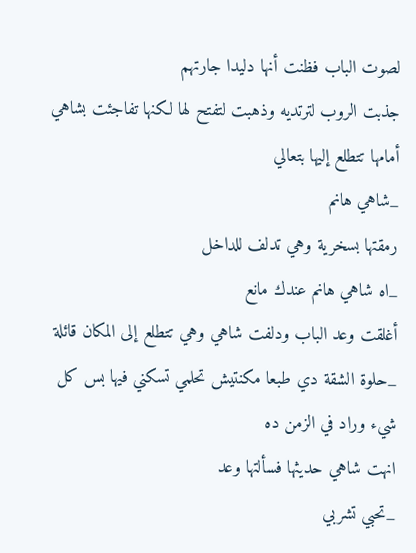لصوت الباب فظنت أنها دليدا جارتهم
جذبت الروب لترتديه وذهبت لتفتح لها لكنها تفاجئت بشاهي أمامها تتطلع إليها بتعالي
_شاهي هانم
رمقتها بسخرية وهي تدلف للداخل
_اه شاهي هانم عندك مانع
أغلقت وعد الباب ودلفت شاهي وهي تتطلع إلى المكان قائلة
_حلوة الشقة دي طبعا مكنتيش تحلمي تسكني فيها بس كل شيء وراد في الزمن ده
انهت شاهي حديثها فسألتها وعد
_تحبي تشربي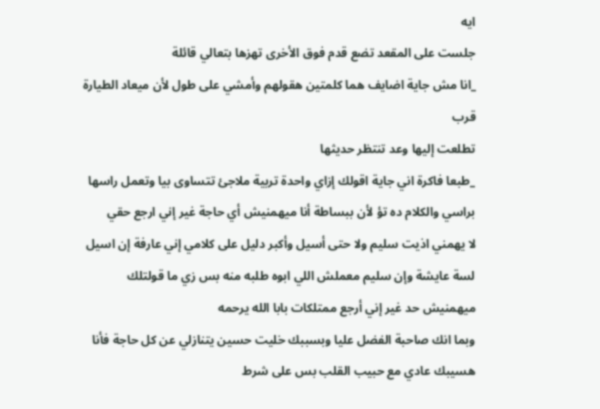ايه
جلست على المقعد تضع قدم فوق الأخرى تهزها بتعالي قائلة
_انا مش جاية اضايف هما كلمتين هقولهم وأمشي على طول لأن ميعاد الطيارة قرب
تطلعت إليها وعد تنتظر حديثها
_طبعا فاكرة اني جاية اقولك إزاي واحدة تربية ملاجئ تتساوى بيا وتعمل راسها براسي والكلام ده تؤ لأن ببساطة أنا ميهمنيش أي حاجة غير إني ارجع حقي
لا يهمني اذيت سليم ولا حتى أسيل وأكبر دليل على كلامي إني عارفة إن اسيل لسة عايشة وإن سليم معملش اللي ابوه طلبه منه بس زي ما قولتلك ميهمنيش حد غير إني أرجع ممتلكات بابا الله يرحمه
وبما انك صاحبة الفضل عليا وبسببك خليت حسين يتنازلي عن كل حاجة فأنا هسيبك عادي مع حبيب القلب بس على شرط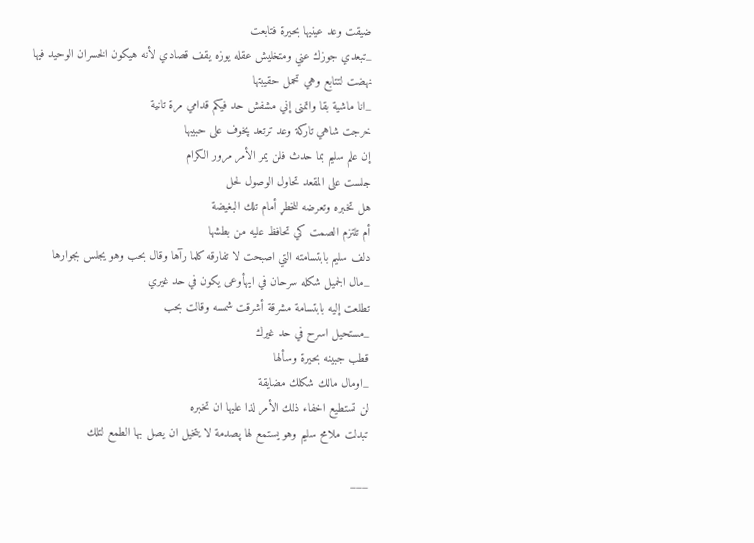ضيقت وعد عينيها بحيرة فتابعت
_تبعدي جوزك عني ومتخليش عقله يوزه يقف قصادي لأنه هيكون الخسران الوحيد فيها
نهضت لتتابع وهي تحمل حقيبتها
_انا ماشية بقا واتمنى إني مشفش حد فيكم قدامي مرة تانية
خرجت شاهي تاركة وعد ترتعد پخوف على حبيبها
إن علم سليم بما حدث فلن يمر الأمر مرور الكرام
جلست على المقعد تحاول الوصول لحل
هل تخبره وتعرضه للخطړ أمام تلك البغيضة
أم تلتزم الصمت كي تحافظ عليه من بطشها
دلف سليم بابتسامته التي اصبحت لا تفارقه كلما رآها وقال بحب وهو يجلس بجوارها
_مال الجميل شكله سرحان في ايهأوعى يكون في حد غيري
تطلعت إليه بابتسامة مشرقة أشرقت شمسه وقالت بحب
_مستحيل اسرح في حد غيرك
قطب جبينه بحيرة وسألها
_اومال مالك شكلك مضايقة
لن تستطيع اخفاء ذلك الأمر لذا عليها ان تخبره
تبدلت ملامح سليم وهو يستمع لها پصدمة لا يتخيل ان يصل بها الطمع لتلك

___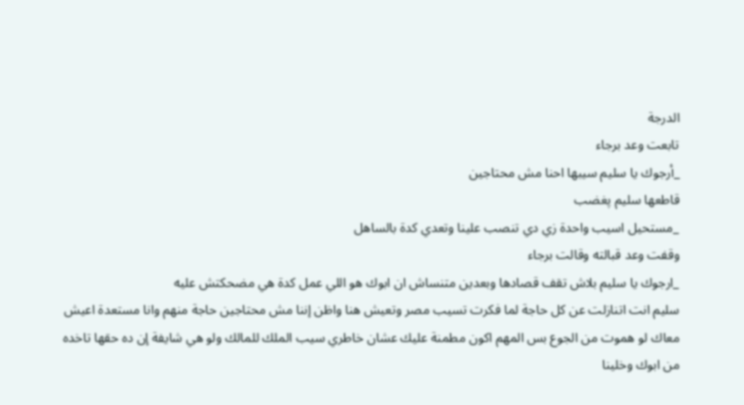الدرجة
تابعت وعد برجاء
_أرجوك يا سليم سيبها احنا مش محتاجين
قاطعها سليم پغضب
_مستحيل اسيب واحدة زي دي تنصب علينا وتعدي كدة بالساهل
وقفت وعد قبالته وقالت برجاء
_ارجوك يا سليم بلاش تقف قصادها وبعدين متنساش ان ابوك هو اللي عمل كدة هي مضحكتش عليه
سليم انت اتنازلت عن كل حاجة لما فكرت تسيب مصر وتعيش هنا واظن إننا مش محتاجين حاجة منهم وانا مستعدة اعيش معاك لو ھموت من الجوع بس المهم اكون مطمنة عليك عشان خاطري سيب الملك للمالك ولو هي شايفة إن ده حقها تاخده من ابوك وخلينا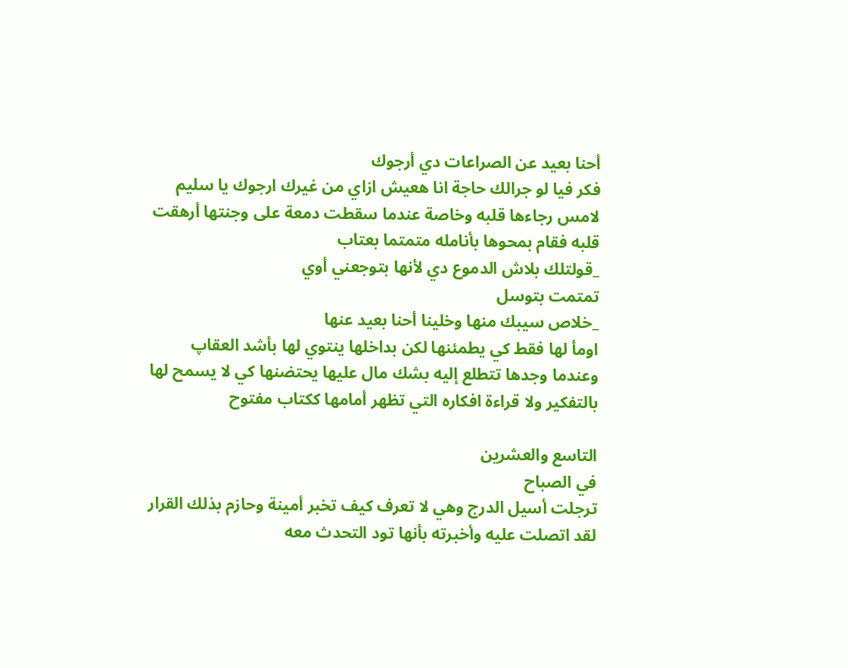أحنا بعيد عن الصراعات دي أرجوك
فكر فيا لو جرالك حاجة انا هعيش ازاي من غيرك ارجوك يا سليم
لامس رجاءها قلبه وخاصة عندما سقطت دمعة على وجنتها أرهقت قلبه فقام بمحوها بأنامله متمتما بعتاب
_قولتلك بلاش الدموع دي لأنها بتوجعني أوي
تمتمت بتوسل
_خلاص سيبك منها وخلينا أحنا بعيد عنها
اومأ لها فقط كي يطمئنها لكن بداخلها ينتوي لها بأشد العقاپ
وعندما وجدها تتطلع إليه بشك مال عليها يحتضنها كي لا يسمح لها بالتفكير ولا قراءة افكاره التي تظهر أمامها ككتاب مفتوح

التاسع والعشرين
في الصباح
ترجلت أسيل الدرج وهي لا تعرف كيف تخبر أمينة وحازم بذلك القرار
لقد اتصلت عليه وأخبرته بأنها تود التحدث معه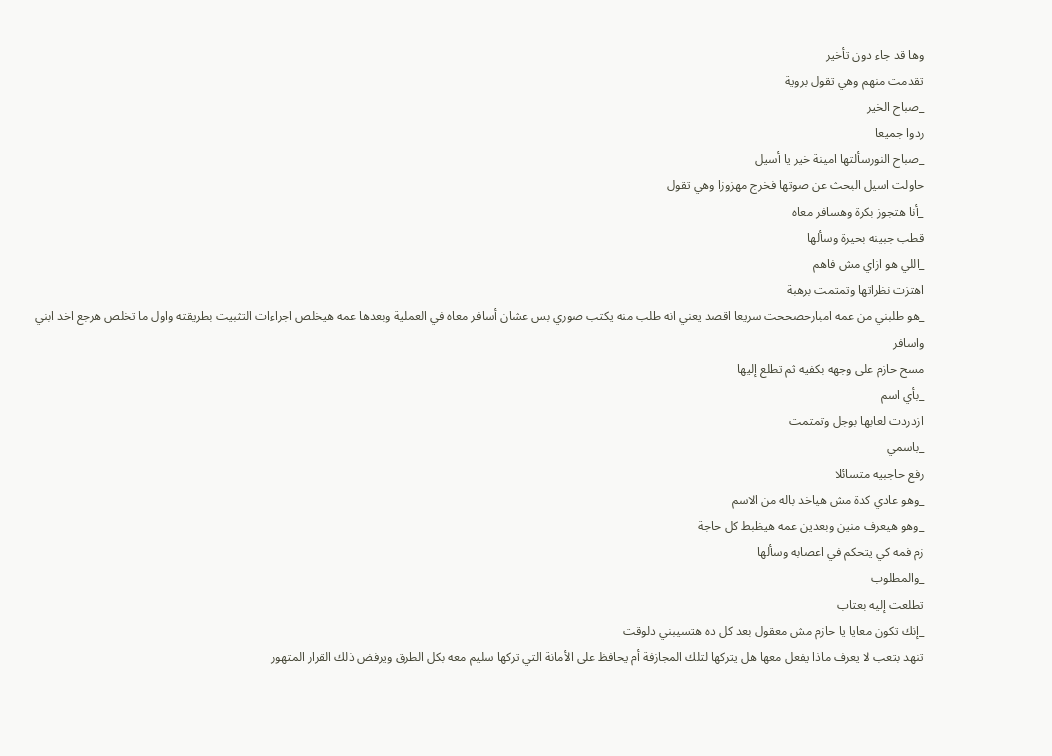وها قد جاء دون تأخير
تقدمت منهم وهي تقول بروية
_صباح الخير
ردوا جميعا
_صباح النورسألتها امينة خير يا أسيل
حاولت اسيل البحث عن صوتها فخرج مهزوزا وهي تقول
_أنا هتجوز بكرة وهسافر معاه
قطب جبينه بحيرة وسألها
_اللي هو ازاي مش فاهم
اهتزت نظراتها وتمتمت برهبة
_هو طلبني من عمه امبارحصححت سريعا اقصد يعني انه طلب منه يكتب صوري بس عشان أسافر معاه في العملية وبعدها عمه هيخلص اجراءات التثبيت بطريقته واول ما تخلص هرجع اخد ابني واسافر
مسح حازم على وجهه بكفيه ثم تطلع إليها
_بأي اسم
ازدردت لعابها بوجل وتمتمت
_باسمي
رفع حاجبيه متسائلا
_وهو عادي كدة مش هياخد باله من الاسم
_وهو هيعرف منين وبعدين عمه هيظبط كل حاجة
زم فمه كي يتحكم في اعصابه وسألها
_والمطلوب
تطلعت إليه بعتاب
_إنك تكون معايا يا حازم مش معقول بعد كل ده هتسيبني دلوقت
تنهد بتعب لا يعرف ماذا يفعل معها هل يتركها لتلك المجازفة أم يحافظ على الأمانة التي تركها سليم معه بكل الطرق ويرفض ذلك القرار المتهور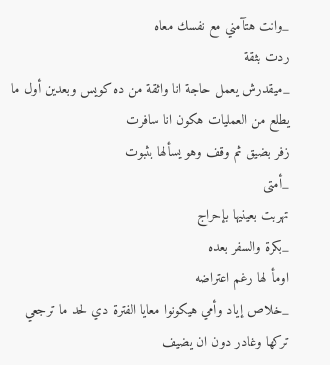_وانت هتآمني مع نفسك معاه
ردت بثقة
_ميقدرش يعمل حاجة انا واثقة من ده كويس وبعدين أول ما يطلع من العمليات هكون انا سافرت
زفر بضيق ثم وقف وهو يسألها بثبوت
_أمتى
تهربت بعينيها بإحراج
_بكرة والسفر بعده
اومأ لها رغم اعتراضه
_خلاص إياد وأمي هيكونوا معايا الفترة دي لحد ما ترجعي
تركها وغادر دون ان يضيف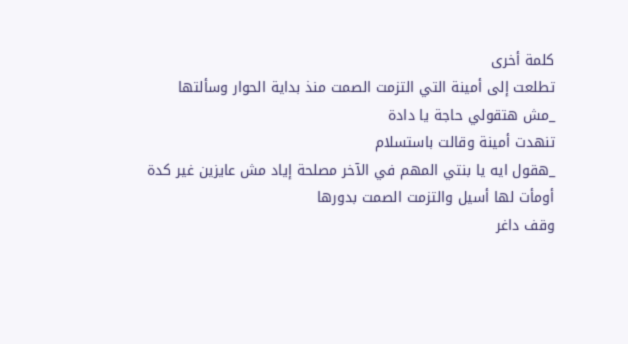كلمة أخرى
تطلعت إلى أمينة التي التزمت الصمت منذ بداية الحوار وسألتها
_مش هتقولي حاجة يا دادة
تنهدت أمينة وقالت باستسلام
_هقول ايه يا بنتي المهم في الآخر مصلحة إياد مش عايزين غير كدة
أومأت لها أسيل والتزمت الصمت بدورها
وقف داغر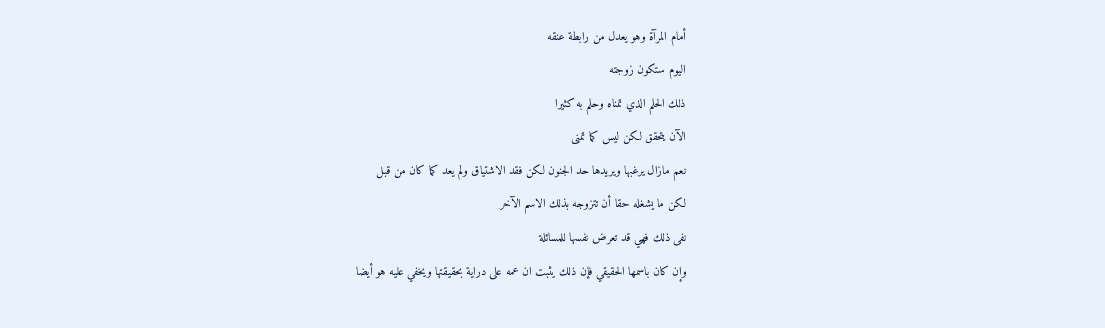أمام المرآة وهو يعدل من رابطة عنقه
اليوم ستكون زوجته
ذلك الحلم الذي تمناه وحلم به كثيرا
الآن يتحقق لكن ليس كما تمنى
نعم مازال يرغبها ويريدها حد الجنون لكن فقد الاشتياق ولم يعد كما كان من قبل
لكن ما يشغله حقا أن تتزوجه بذلك الاسم الآخر
نفى ذلك فهي قد تعرض نفسها للمسائلة
وإن كان باسمها الحقيقي فإن ذلك يثبت ان عمه على دراية بحقيقتها ويخفي عليه هو أيضا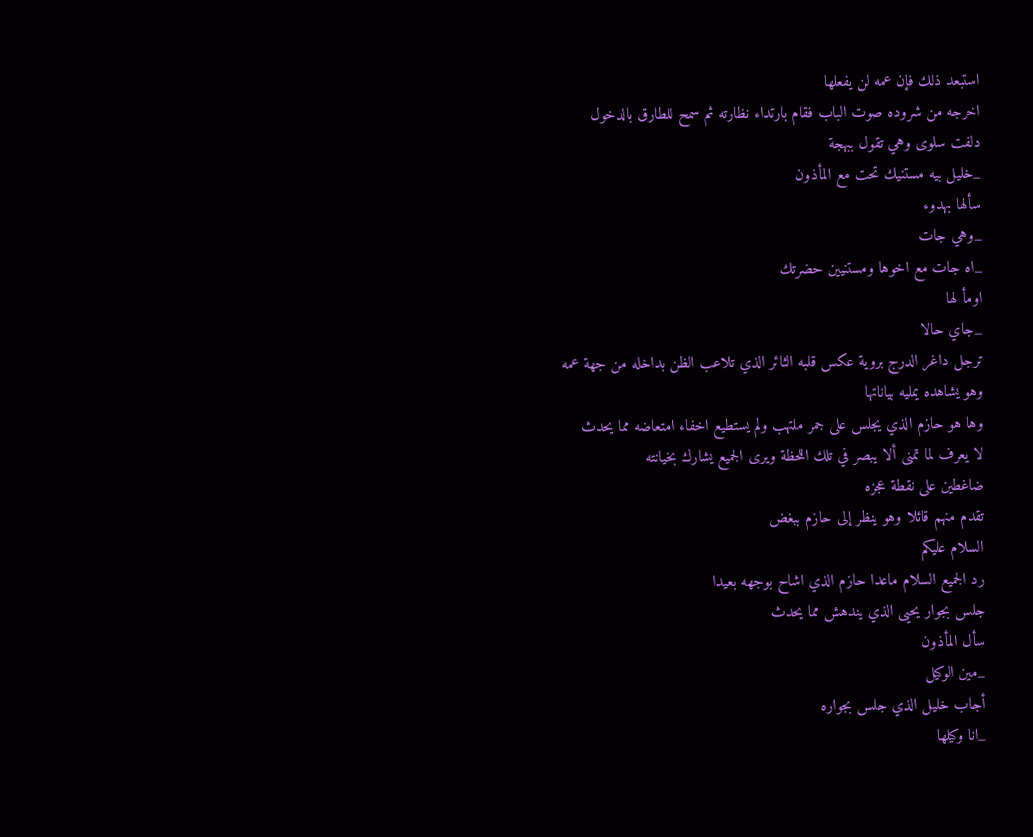استبعد ذلك فإن عمه لن يفعلها
اخرجه من شروده صوت الباب فقام بارتداء نظارته ثم سمح للطارق بالدخول
دلفت سلوى وهي تقول ببهجة
_خليل بيه مستنيك تحت مع المأذون
سألها بهدوء
_وهي جات
_اه جات مع اخوها ومستنيين حضرتك
اومأ لها
_جاي حالا
ترجل داغر الدرج بروية عكس قلبه الثائر الذي تلاعب الظن بداخله من جهة عمه
وهو يشاهده يمليه بياناتها
وها هو حازم الذي يجلس على جمر ملتهب ولم يستطيع اخفاء امتعاضه مما يحدث
لا يعرف لما تمنى ألا يبصر في تلك اللحظة ويرى الجميع يشارك بخيانته
ضاغطين على نقطة عجزه
تقدم منهم قائلا وهو ينظر إلى حازم ببغض
السلام عليكم
رد الجميع السلام ماعدا حازم الذي اشاح بوجهه بعيدا
جلس بجوار يحيى الذي يندهش مما يحدث
سأل المأذون
_مين الوكيل
أجاب خليل الذي جلس بجواره
_انا وكيلها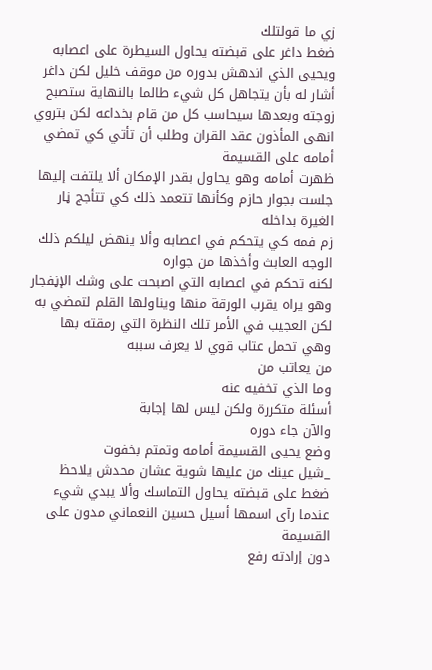زي ما قولتلك
ضغط داغر على قبضته يحاول السيطرة على اعصابه
ويحيى الذي اندهش بدوره من موقف خليل لكن داغر أشار له بأن يتجاهل كل شيء طالما بالنهاية ستصبح زوجته وبعدها سيحاسب كل من قام بخداعه لكن بتروي
انهى المأذون عقد القران وطلب أن تأتي كي تمضي أمامه على القسيمة
ظهرت أمامه وهو يحاول بقدر الإمكان ألا يلتفت إليها
جلست بجوار حازم وكأنها تتعمد ذلك كي تتأجج ڼار الغيرة بداخله
زم فمه كي يتحكم في اعصابه وألا ينهض ليلكم ذلك الوجه العابث وأخذها من جواره
لكنه تحكم في اعصابه التي اصبحت على وشك الإڼفجار وهو يراه يقرب الورقة منها ويناولها القلم لتمضي به
لكن العجيب في الأمر تلك النظرة التي رمقته بها وهي تحمل عتاب قوي لا يعرف سببه
من يعاتب من
وما الذي تخفيه عنه
أسئلة متكررة ولكن ليس لها إجابة
والآن جاء دوره
وضع يحيى القسيمة أمامه وتمتم بخفوت
_شيل عينك من عليها شوية عشان محدش يلاحظ
ضغط على قبضته يحاول التماسك وألا يبدي شيء عندما رآى اسمها أسيل حسين النعماني مدون على القسيمة
دون إرادته رفع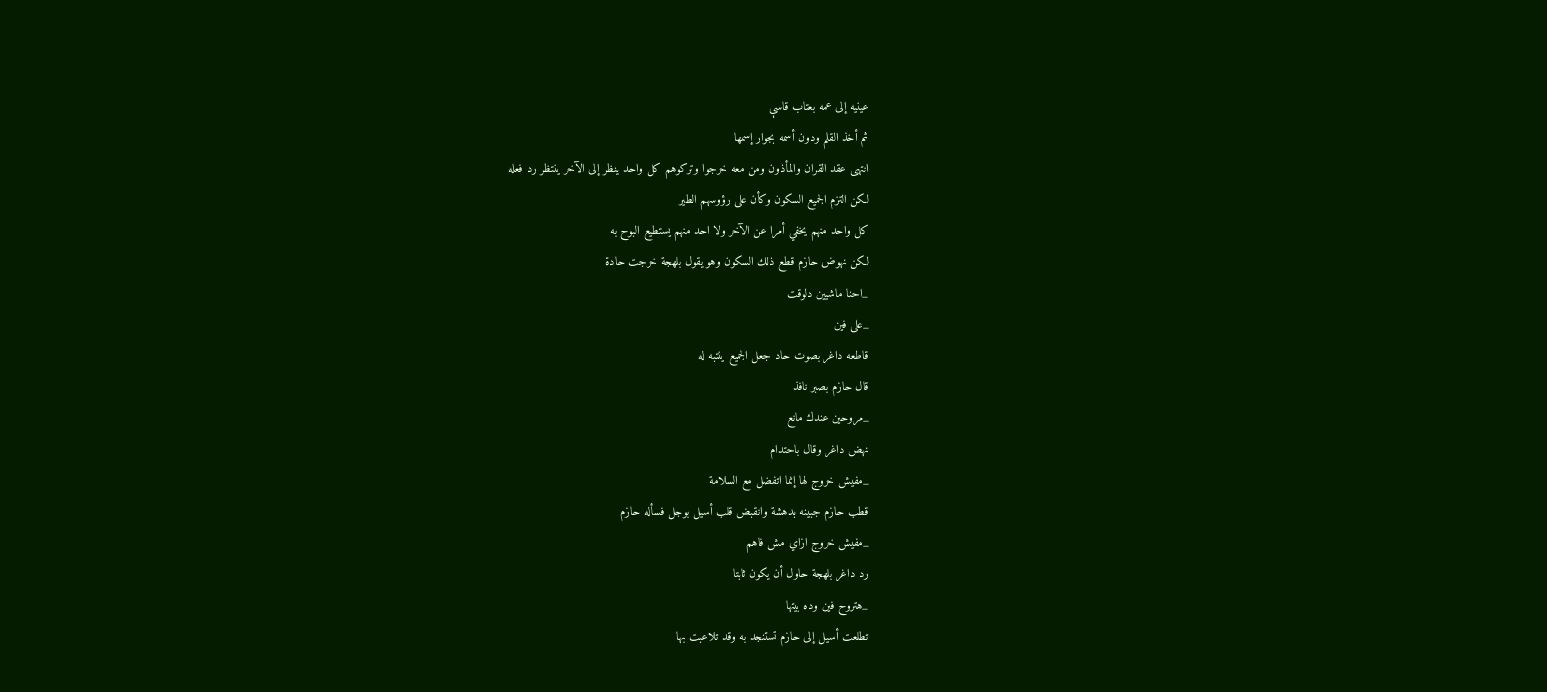عينيه إلى عمه بعتاب قاسې
ثم أخذ القلم ودون أسمه بجوار إسمها
انتهى عقد القران والمأذون ومن معه خرجوا وتركوهم كل واحد ينظر إلى الآخر ينتظر رد فعله
لكن التزم الجميع السكون وكأن على رؤوسهم الطير
كل واحد منهم يخفي أمرا عن الآخر ولا احد منهم يستطيع البوح به
لكن نهوض حازم قطع ذلك السكون وهو يقول بلهجة خرجت حادة
_احنا ماشيين دلوقت
_على فين
قاطعه داغر بصوت حاد جعل الجميع ينتبه له
قال حازم بصبر نافذ
_مروحين عندك مانع
نهض داغر وقال باحتدام
_مفيش خروج لها إنما اتفضل مع السلامة
قطب حازم جبينه بدهشة وانقبض قلب أسيل بوجل فسأله حازم
_مفيش خروج ازاي مش فاهم
رد داغر بلهجة حاول أن يكون ثابتا
_هتروح فين وده بيتها
تطلعت أسيل إلى حازم تستنجد به وقد تلاعبت بها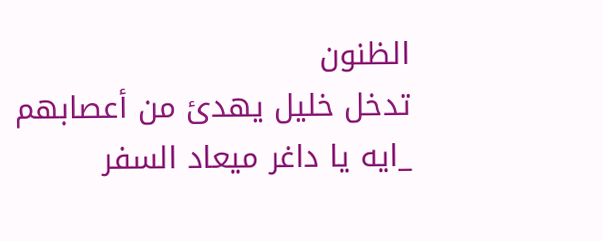الظنون
تدخل خليل يهدئ من أعصابهم
_ايه يا داغر ميعاد السفر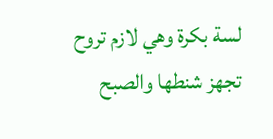لسة بكرة وهي لازم تروح تجهز شنطها والصبح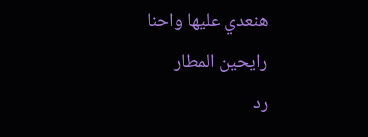هنعدي عليها واحنا رايحين المطار
رد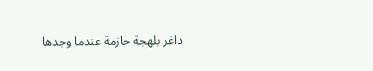داغر بلهجة حازمة عندما وجدها